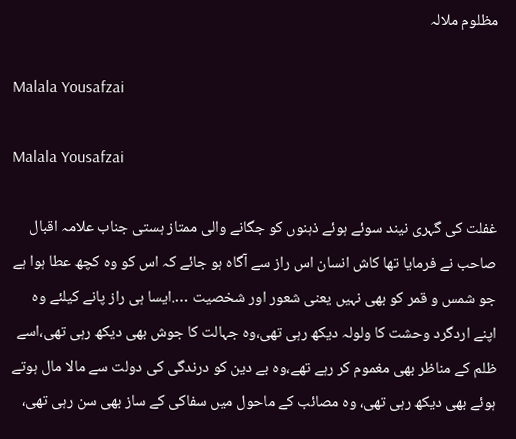مظلوم ملالہ

Malala Yousafzai

Malala Yousafzai

غفلت کی گہری نیند سوئے ہوئے ذہنوں کو جگانے والی ممتاز ہستی جناب علامہ اقبال صاحب نے فرمایا تھا کاش انسان اس راز سے آگاہ ہو جائے کہ اس کو وہ کچھ عطا ہوا ہے جو شمس و قمر کو بھی نہیں یعنی شعور اور شخصیت ….ایسا ہی راز پانے کیلئے وہ اپنے اردگرد وحشت کا ولولہ دیکھ رہی تھی،وہ جہالت کا جوش بھی دیکھ رہی تھی،اسے ظلم کے مناظر بھی مغموم کر رہے تھے،وہ بے دین کو درندگی کی دولت سے مالا مال ہوتے ہوئے بھی دیکھ رہی تھی، وہ مصائب کے ماحول میں سفاکی کے ساز بھی سن رہی تھی،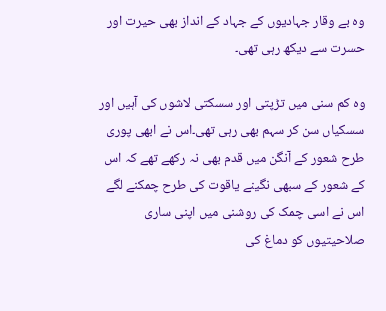وہ بے وقار جہادیوں کے جہاد کے انداز بھی حیرت اور حسرت سے دیکھ رہی تھی۔

وہ کم سنی میں تڑپتی اور سسکتی لاشوں کی آہیں اور سسکیاں سن کر سہم بھی رہی تھی۔اس نے ابھی پوری طرح شعور کے آنگن میں قدم بھی نہ رکھے تھے کہ اس کے شعور کے سبھی نگینے یاقوت کی طرح چمکنے لگے اس نے اسی چمک کی روشنی میں اپنی ساری صلاحیتیوں کو دماغ کی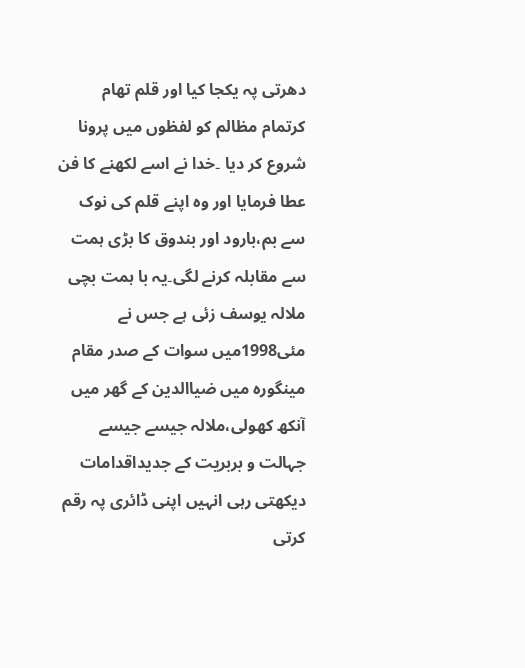دھرتی پہ یکجا کیا اور قلم تھام کرتمام مظالم کو لفظوں میں پرونا شروع کر دیا ۔خدا نے اسے لکھنے کا فن عطا فرمایا اور وہ اپنے قلم کی نوک سے بم،بارود اور بندوق کا بڑی ہمت سے مقابلہ کرنے لگی۔یہ با ہمت بچی ملالہ یوسف زئی ہے جس نے مئی1998میں سوات کے صدر مقام مینگورہ میں ضیاالدین کے گھر میں آنکھ کھولی،ملالہ جیسے جیسے جہالت و بربریت کے جدیداقدامات دیکھتی رہی انہیں اپنی ڈائری پہ رقم کرتی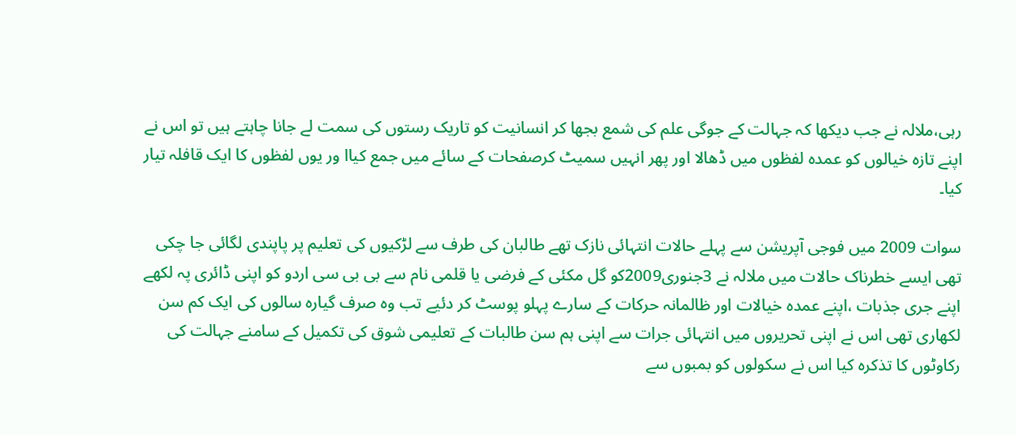رہی،ملالہ نے جب دیکھا کہ جہالت کے جوگی علم کی شمع بجھا کر انسانیت کو تاریک رستوں کی سمت لے جانا چاہتے ہیں تو اس نے اپنے تازہ خیالوں کو عمدہ لفظوں میں ڈھالا اور پھر انہیں سمیٹ کرصفحات کے سائے میں جمع کیاا ور یوں لفظوں کا ایک قافلہ تیار کیا۔

سوات 2009 میں فوجی آپریشن سے پہلے حالات انتہائی نازک تھے طالبان کی طرف سے لڑکیوں کی تعلیم پر پاپندی لگائی جا چکی تھی ایسے خطرناک حالات میں ملالہ نے 3جنوری2009کو گل مکئی کے فرضی یا قلمی نام سے بی بی سی اردو کو اپنی ڈائری پہ لکھے اپنے جری جذبات ،اپنے عمدہ خیالات اور ظالمانہ حرکات کے سارے پہلو پوسٹ کر دئیے تب وہ صرف گیارہ سالوں کی ایک کم سن لکھاری تھی اس نے اپنی تحریروں میں انتہائی جرات سے اپنی ہم سن طالبات کے تعلیمی شوق کی تکمیل کے سامنے جہالت کی رکاوٹوں کا تذکرہ کیا اس نے سکولوں کو بمبوں سے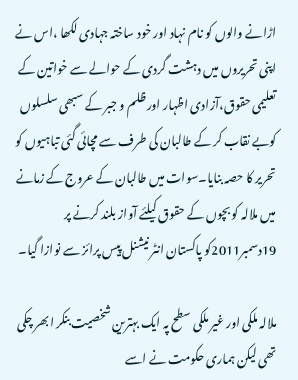اڑانے والوں کو نام نہاد اور خود ساختہ جہادی لکھا ،اس نے اپنی تحریروں میں دہشت گردی کے حوالے سے خواتین کے تعلیمی حقوق،آزادی اظہار اور ظلم و جبر کے سبھی سلسلوں کوبے نقاب کر کے طالبان کی طرف سے مچائی گئی تباہیوں کو تحریر کا حصہ بنایا۔سوات میں طالبان کے عروج کے زمانے میں ملالہ کو بچوں کے حقوق کیلئے آواز بلند کرنے پر 19دسمبر2011کو پاکستان انٹر نیشنل پیس پرائز سے نوازا گیا۔

ملالہ ملکی اور غیر ملکی سطح پہ ایک بہترین شخصیت بنکر ابھر چکی تھی لیکن ہماری حکومت نے اسے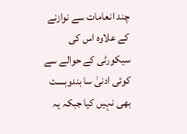چند انعامات سے نوازنے کے علاوہ اس کی سیکورٹی کے حوالے سے کوئی ادنیٰ سا بندوبست بھی نہیں کیا جبکہ یہ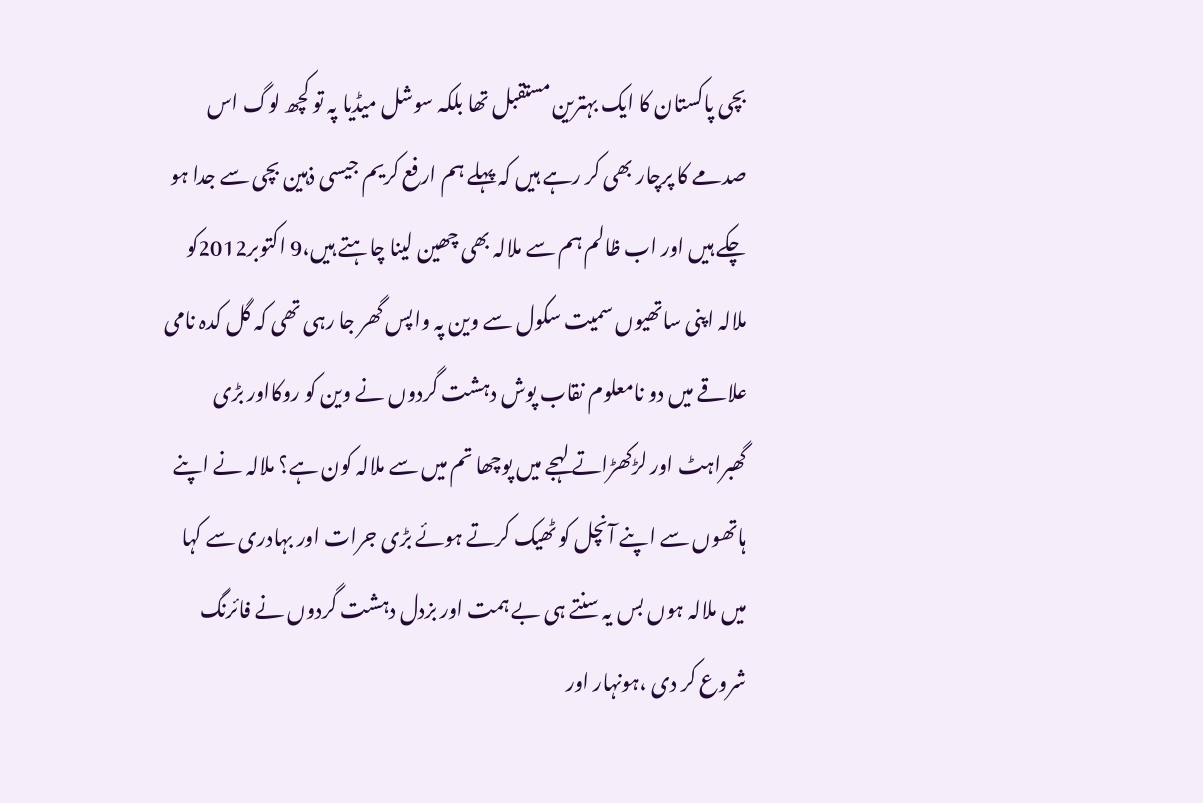بچی پاکستان کا ایک بہترین مستقبل تھا بلکہ سوشل میڈیا پہ تو کچھ لوگ اس صدمے کا پرچار بھی کر رہے ہیں کہ پہلے ہم ارفع کریم جیسی ذہین بچی سے جدا ہو چکے ہیں اور اب ظالم ہم سے ملالہ بھی چھین لینا چاہتے ہیں،9 اکتوبر2012کو ملالہ اپنی ساتھیوں سمیت سکول سے وین پہ واپس گھر جا رہی تھی کہ گل کدہ نامی علاقے میں دو نامعلوم نقاب پوش دہشت گردوں نے وین کو روکااور بڑی گھبراہٹ اور لڑکھڑاتے لہجے میں پوچھا تم میں سے ملالہ کون ہے؟ ملالہ نے اپنے ہاتھوں سے اپنے آنچل کو ٹھیک کرتے ہوئے بڑی جرات اور بہادری سے کہا میں ملالہ ہوں بس یہ سنتے ہی بے ہمت اور بزدل دہشت گردوں نے فائرنگ شروع کر دی ،ہونہار اور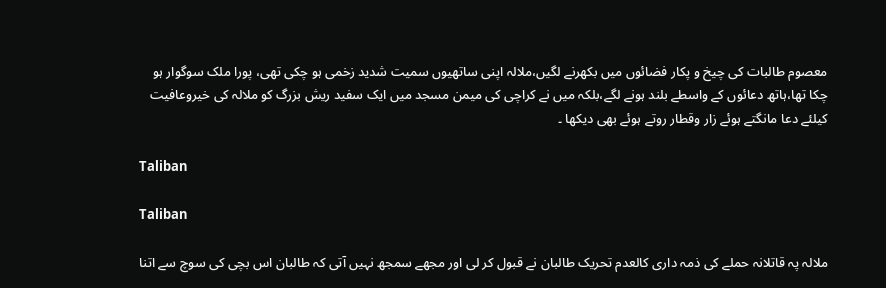معصوم طالبات کی چیخ و پکار فضائوں میں بکھرنے لگیں،ملالہ اپنی ساتھیوں سمیت شدید زخمی ہو چکی تھی، پورا ملک سوگوار ہو چکا تھا،ہاتھ دعائوں کے واسطے بلند ہونے لگے،بلکہ میں نے کراچی کی میمن مسجد میں ایک سفید ریش بزرگ کو ملالہ کی خیروعافیت کیلئے دعا مانگتے ہوئے زار وقطار روتے ہوئے بھی دیکھا ۔

Taliban

Taliban

ملالہ پہ قاتلانہ حملے کی ذمہ داری کالعدم تحریک طالبان نے قبول کر لی اور مجھے سمجھ نہیں آتی کہ طالبان اس بچی کی سوچ سے اتنا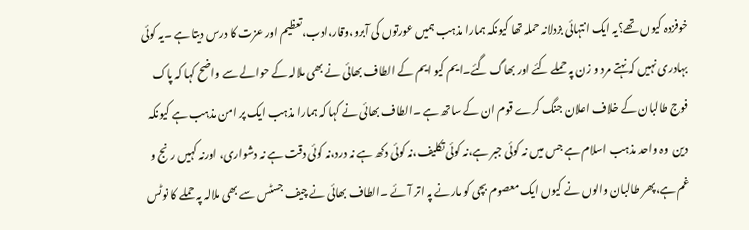خوفزدہ کیوں تھے؟یہ ایک انتہائی بزدلانہ حملہ تھا کیونکہ ہمارا مذہب ہمیں عورتوں کی آبرو،وقار،ادب،تعظیم اور عزت کا درس دیتا ہے ۔یہ کوئی بہادری نہیں کہ نہتے مرد و زن پہ حملے کئے اور بھاگ گئے۔ایم کیو ایم کے الطاف بھائی نے بھی ملالہ کے حوالے سے واضح کہا کہ پاک فوج طالبان کے خلاف اعلان جنگ کرے قوم ان کے ساتھ ہے ۔الطاف بھائی نے کہا کہ ہمارا مذہب ایک پر امن مذہب ہے کیونکہ دین  وہ واحد مذہب اسلام ہے جس میں نہ کوئی جبر ہے،نہ کوئی تکلیف،نہ کوئی دکھ ہے نہ درد،نہ کوئی دقت ہے نہ دشواری، اورنہ کہیں رنج و غم ہے،پھر طالبان والوں نے کیوں ایک معصوم بچی کو مارنے پہ اتر آئے ۔الطاف بھائی نے چیف جسٹس سے بھی ملالہ پہ حملے کا نوٹس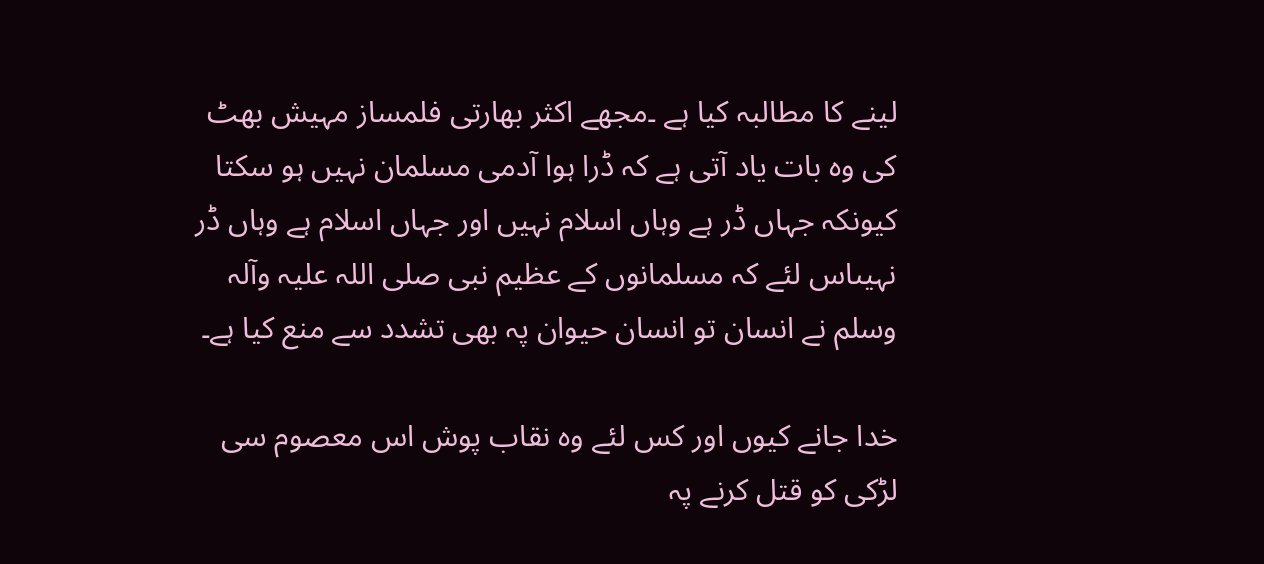لینے کا مطالبہ کیا ہے ۔مجھے اکثر بھارتی فلمساز مہیش بھٹ کی وہ بات یاد آتی ہے کہ ڈرا ہوا آدمی مسلمان نہیں ہو سکتا کیونکہ جہاں ڈر ہے وہاں اسلام نہیں اور جہاں اسلام ہے وہاں ڈر نہیںاس لئے کہ مسلمانوں کے عظیم نبی صلی اللہ علیہ وآلہ وسلم نے انسان تو انسان حیوان پہ بھی تشدد سے منع کیا ہے۔

خدا جانے کیوں اور کس لئے وہ نقاب پوش اس معصوم سی لڑکی کو قتل کرنے پہ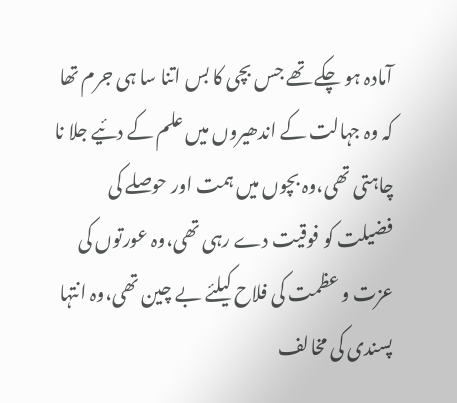آمادہ ہو چکے تھے جس بچی کا بس اتنا سا ہی جرم تھا کہ وہ جہالت کے اندھیروں میں علم کے دئیے جلا نا چاہتی تھی،وہ بچوں میں ہمت اور حوصلے کی فضیلت کو فوقیت دے رہی تھی،وہ عورتوں کی عزت و عظمت کی فلاح کیلئے بے چین تھی،وہ انتہا پسندی کی مخالف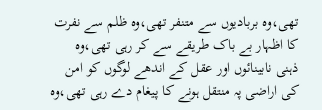تھی،وہ بربادیوں سے متنفر تھی،وہ ظلم سے نفرت کا اظہار بے باک طریقے سے کر رہی تھی،وہ ذہنی نابینائوں اور عقل کے اندھے لوگوں کو امن کی اراضی پہ منتقل ہونے کا پیغام دے رہی تھی،وہ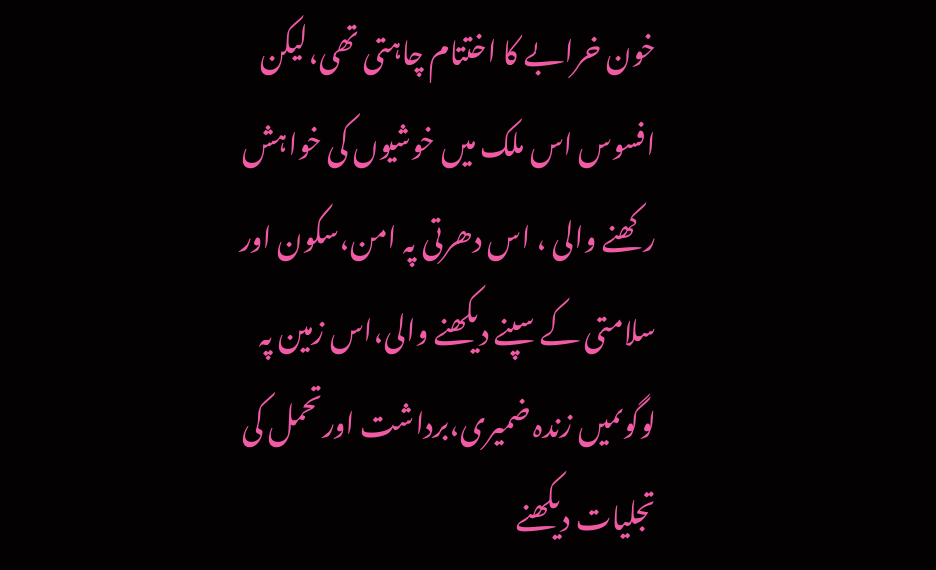خون خرابے کا اختتام چاہتی تھی،لیکن افسوس اس ملک میں خوشیوں کی خواہش رکھنے والی ، اس دھرتی پہ امن،سکون اور سلامتی کے سپنے دیکھنے والی،اس زمین پہ لوگوںمیں زندہ ضمیری،برداشت اورتحمل کی تجلیات دیکھنے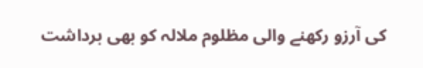کی آرزو رکھنے والی مظلوم ملالہ کو بھی برداشت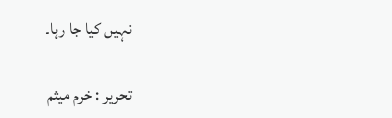نہیں کیا جا رہا۔

تحریر : خرم میثم